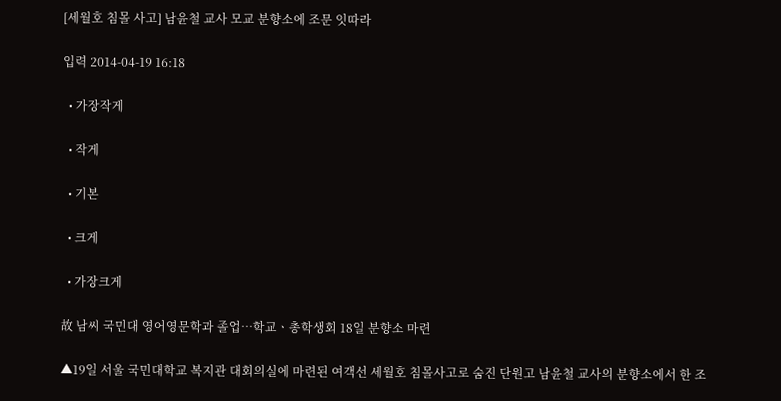[세월호 침몰 사고] 남윤철 교사 모교 분향소에 조문 잇따라

입력 2014-04-19 16:18

  • 가장작게

  • 작게

  • 기본

  • 크게

  • 가장크게

故 남씨 국민대 영어영문학과 졸업…학교ㆍ총학생회 18일 분향소 마련

▲19일 서울 국민대학교 복지관 대회의실에 마련된 여객선 세월호 침몰사고로 숨진 단원고 남윤철 교사의 분향소에서 한 조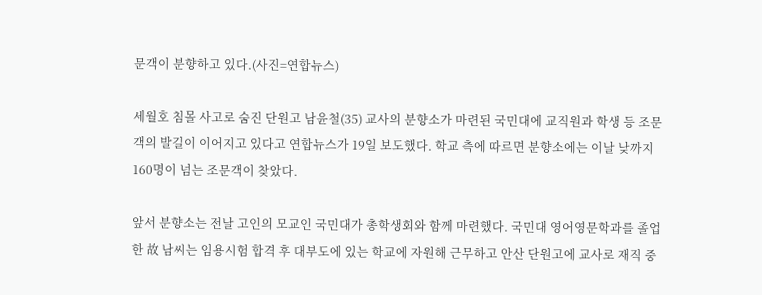문객이 분향하고 있다.(사진=연합뉴스)

세월호 침몰 사고로 숨진 단원고 남윤철(35) 교사의 분향소가 마련된 국민대에 교직원과 학생 등 조문객의 발길이 이어지고 있다고 연합뉴스가 19일 보도했다. 학교 측에 따르면 분향소에는 이날 낮까지 160명이 넘는 조문객이 찾았다.

앞서 분향소는 전날 고인의 모교인 국민대가 총학생회와 함께 마련했다. 국민대 영어영문학과를 졸업한 故 남씨는 임용시험 합격 후 대부도에 있는 학교에 자원해 근무하고 안산 단원고에 교사로 재직 중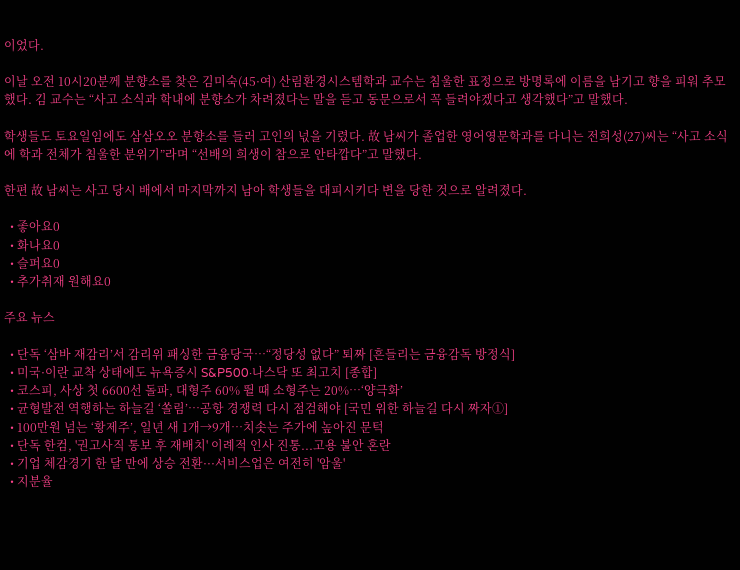이었다.

이날 오전 10시20분께 분향소를 찾은 김미숙(45·여) 산림환경시스템학과 교수는 침울한 표정으로 방명록에 이름을 남기고 향을 피워 추모했다. 김 교수는 “사고 소식과 학내에 분향소가 차려졌다는 말을 듣고 동문으로서 꼭 들려야겠다고 생각했다”고 말했다.

학생들도 토요일임에도 삼삼오오 분향소를 들러 고인의 넋을 기렸다. 故 남씨가 졸업한 영어영문학과를 다니는 전희성(27)씨는 “사고 소식에 학과 전체가 침울한 분위기”라며 “선배의 희생이 참으로 안타깝다”고 말했다.

한편 故 남씨는 사고 당시 배에서 마지막까지 남아 학생들을 대피시키다 변을 당한 것으로 알려졌다.

  • 좋아요0
  • 화나요0
  • 슬퍼요0
  • 추가취재 원해요0

주요 뉴스

  • 단독 ‘삼바 재감리’서 감리위 패싱한 금융당국⋯“정당성 없다” 퇴짜 [흔들리는 금융감독 방정식]
  • 미국·이란 교착 상태에도 뉴욕증시 S&P500·나스닥 또 최고치 [종합]
  • 코스피, 사상 첫 6600선 돌파, 대형주 60% 뛸 때 소형주는 20%…‘양극화’
  • 균형발전 역행하는 하늘길 ‘쏠림’…공항 경쟁력 다시 점검해야 [국민 위한 하늘길 다시 짜자①]
  • 100만원 넘는 ‘황제주’, 일년 새 1개→9개⋯치솟는 주가에 높아진 문턱
  • 단독 한컴, '권고사직 통보 후 재배치' 이례적 인사 진통...고용 불안 혼란
  • 기업 체감경기 한 달 만에 상승 전환···서비스업은 여전히 '암울'
  • 지분율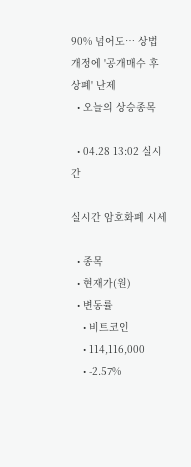90% 넘어도… 상법 개정에 '공개매수 후 상폐' 난제
  • 오늘의 상승종목

  • 04.28 13:02 실시간

실시간 암호화폐 시세

  • 종목
  • 현재가(원)
  • 변동률
    • 비트코인
    • 114,116,000
    • -2.57%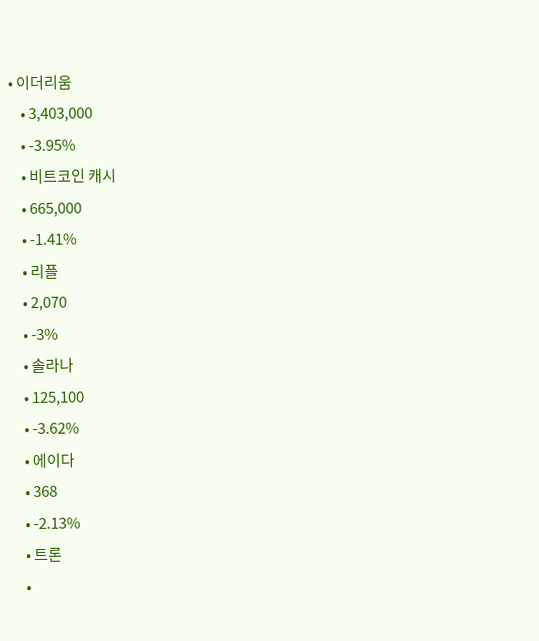• 이더리움
    • 3,403,000
    • -3.95%
    • 비트코인 캐시
    • 665,000
    • -1.41%
    • 리플
    • 2,070
    • -3%
    • 솔라나
    • 125,100
    • -3.62%
    • 에이다
    • 368
    • -2.13%
    • 트론
    •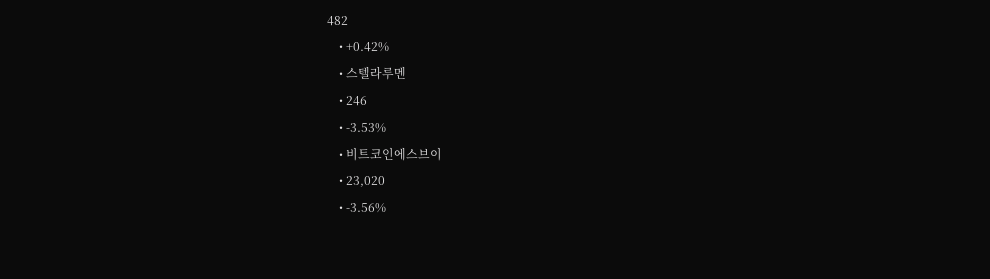482
    • +0.42%
    • 스텔라루멘
    • 246
    • -3.53%
    • 비트코인에스브이
    • 23,020
    • -3.56%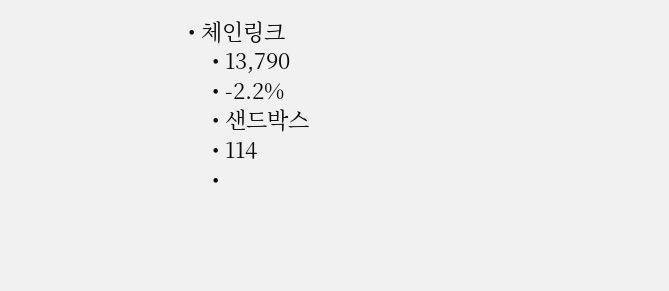• 체인링크
    • 13,790
    • -2.2%
    • 샌드박스
    • 114
    •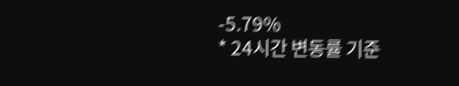-5.79%
* 24시간 변동률 기준